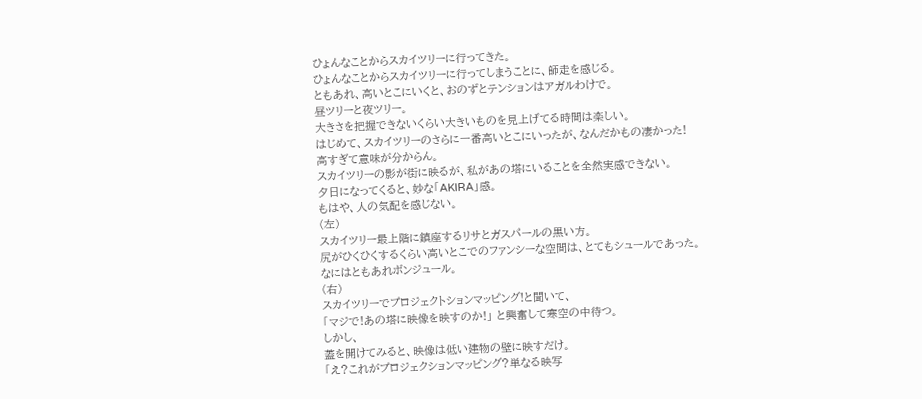ひょんなことからスカイツリーに行ってきた。
ひょんなことからスカイツリーに行ってしまうことに、師走を感じる。
ともあれ、高いとこにいくと、おのずとテンションはアガルわけで。
昼ツリーと夜ツリー。
大きさを把握できないくらい大きいものを見上げてる時間は楽しい。
はじめて、スカイツリーのさらに一番高いとこにいったが、なんだかもの凄かった!
高すぎて意味が分からん。
スカイツリーの影が街に映るが、私があの塔にいることを全然実感できない。
夕日になってくると、妙な「AKIRA」感。
もはや、人の気配を感じない。
(左)
スカイツリー最上階に鎮座するリサとガスパールの黒い方。
尻がひくひくするくらい高いとこでのファンシーな空間は、とてもシュールであった。
なにはともあれボンジュール。
(右)
スカイツリーでプロジェクトションマッピング!と聞いて、
「マジで!あの塔に映像を映すのか!」 と興奮して寒空の中待つ。
しかし、
蓋を開けてみると、映像は低い建物の壁に映すだけ。
「え?これがプロジェクションマッピング?単なる映写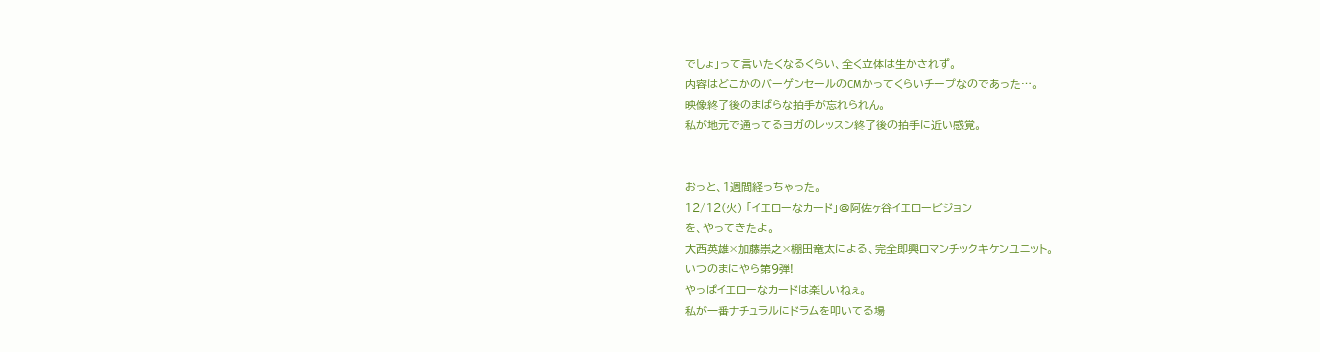でしょ」って言いたくなるくらい、全く立体は生かされず。
内容はどこかのバーゲンセールのCMかってくらいチープなのであった…。
映像終了後のまばらな拍手が忘れられん。
私が地元で通ってるヨガのレッスン終了後の拍手に近い感覚。


おっと、1週間経っちゃった。
12/12(火) 「イエローなカード」@阿佐ヶ谷イエロービジョン
を、やってきたよ。
大西英雄×加藤崇之×棚田竜太による、完全即興ロマンチックキケンユニット。
いつのまにやら第9弾!
やっぱイエローなカードは楽しいねぇ。
私が一番ナチュラルにドラムを叩いてる場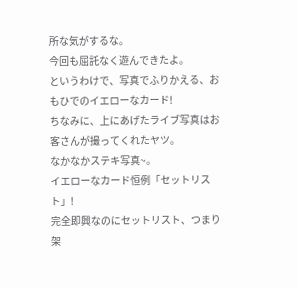所な気がするな。
今回も屈託なく遊んできたよ。
というわけで、写真でふりかえる、おもひでのイエローなカード!
ちなみに、上にあげたライブ写真はお客さんが撮ってくれたヤツ。
なかなかステキ写真~。
イエローなカード恒例「セットリスト」!
完全即興なのにセットリスト、つまり架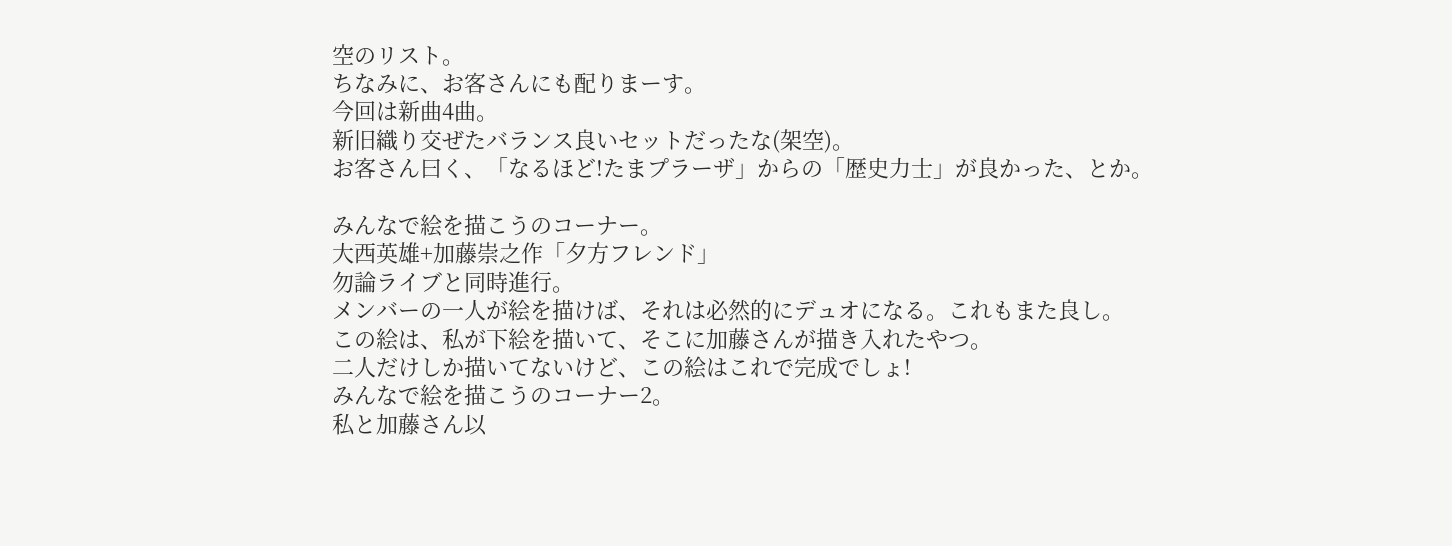空のリスト。
ちなみに、お客さんにも配りまーす。
今回は新曲4曲。
新旧織り交ぜたバランス良いセットだったな(架空)。
お客さん曰く、「なるほど!たまプラーザ」からの「歴史力士」が良かった、とか。

みんなで絵を描こうのコーナー。
大西英雄+加藤崇之作「夕方フレンド」
勿論ライブと同時進行。
メンバーの一人が絵を描けば、それは必然的にデュオになる。これもまた良し。
この絵は、私が下絵を描いて、そこに加藤さんが描き入れたやつ。
二人だけしか描いてないけど、この絵はこれで完成でしょ!
みんなで絵を描こうのコーナー2。
私と加藤さん以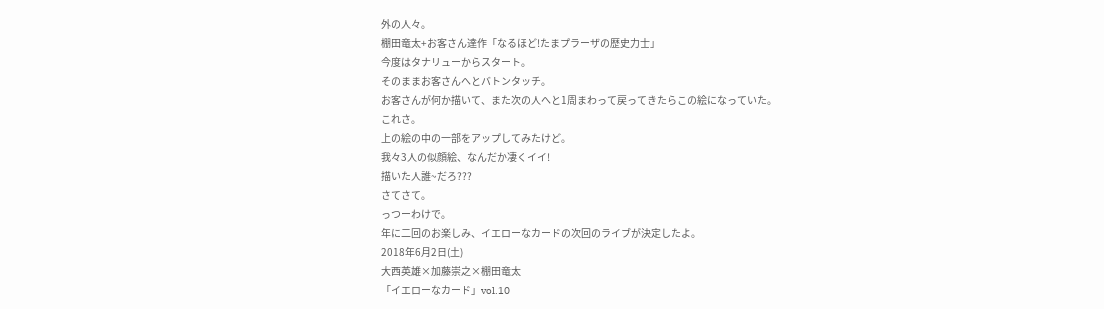外の人々。
棚田竜太+お客さん達作「なるほど!たまプラーザの歴史力士」
今度はタナリューからスタート。
そのままお客さんへとバトンタッチ。
お客さんが何か描いて、また次の人へと1周まわって戻ってきたらこの絵になっていた。
これさ。
上の絵の中の一部をアップしてみたけど。
我々3人の似顔絵、なんだか凄くイイ!
描いた人誰~だろ???
さてさて。
っつーわけで。
年に二回のお楽しみ、イエローなカードの次回のライブが決定したよ。
2018年6月2日(土)
大西英雄×加藤崇之×棚田竜太
「イエローなカード」vol.10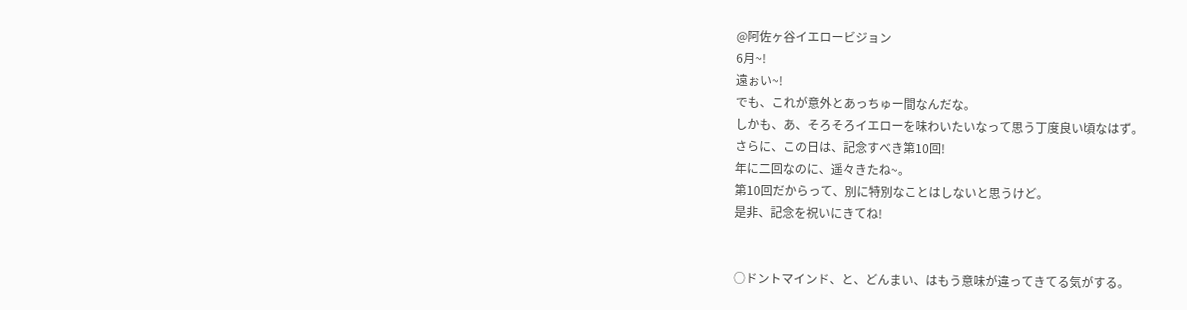@阿佐ヶ谷イエロービジョン
6月~!
遠ぉい~!
でも、これが意外とあっちゅー間なんだな。
しかも、あ、そろそろイエローを味わいたいなって思う丁度良い頃なはず。
さらに、この日は、記念すべき第10回!
年に二回なのに、遥々きたね~。
第10回だからって、別に特別なことはしないと思うけど。
是非、記念を祝いにきてね!


○ドントマインド、と、どんまい、はもう意味が違ってきてる気がする。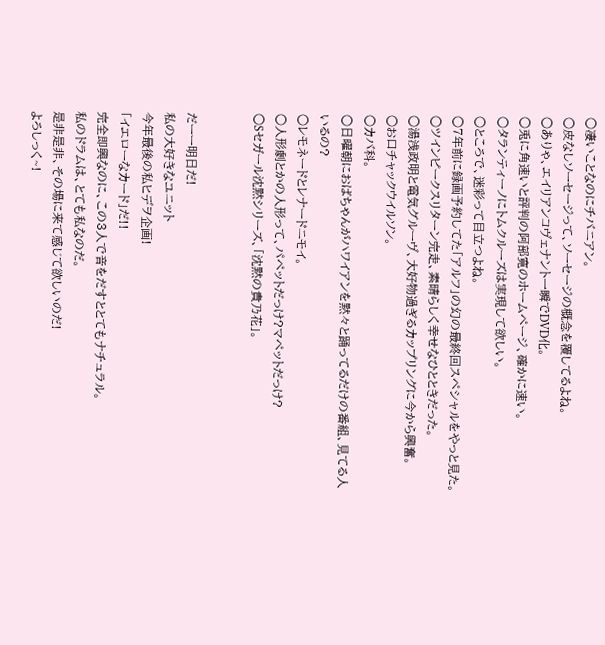○凄いことなのにチバニアン。
○皮なしソーセージって、ソーセージの概念を覆してるよね。
○ありゃ、エイリアンコヴェナント一瞬でDVD化。
○兎に角速いと評判の阿部寛のホームページ、確かに速い。
○タランティーノにトムクルーズは実現して欲しい。
○ところで、迷彩って目立つよね。
○7年前に録画予約してた「アルフ」の幻の最終回スペシャルをやっと見た。
○ツインピークスリターン完走、素晴らしく幸せなひとときだった。
○湯浅政明と電気グルーヴ、大好物過ぎるカップリングに今から興奮。
○お口チャックウイルソン。
○カバ科。
○日曜朝におばちゃんがハワイアンを黙々と踊ってるだけの番組、見てる人いるの?
○レモネードとレナードニモイ。
○人形劇とかの人形って、パペットだっけ?マペットだっけ?
○Sセガール沈黙シリーズ、「沈黙の貴乃花」。


だーー明日だ!
私の大好きなユニット
今年最後の私ヒデヲ企画!
「イエローなカード」だ!!
完全即興なのに、この3人で音をだすととてもナチュラル。
私のドラムは、とても私なのだ。
是非是非、その場に来て感じて欲しいのだ!
よろしっく~!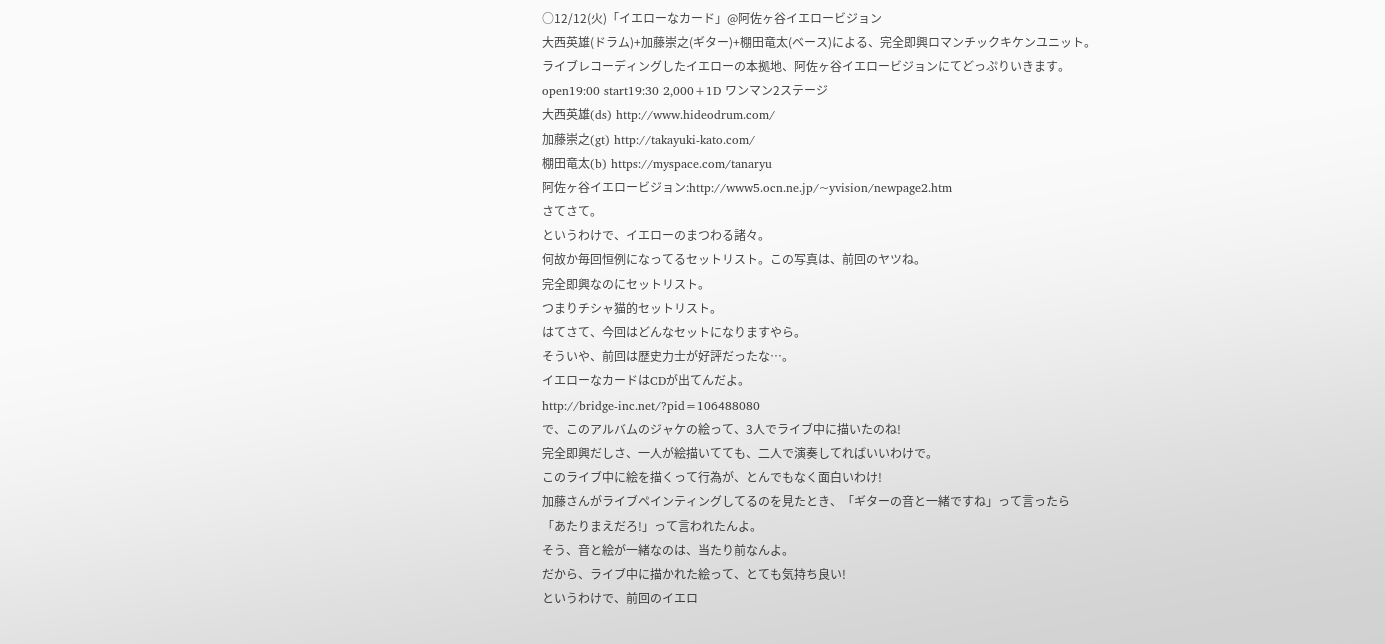○12/12(火)「イエローなカード」@阿佐ヶ谷イエロービジョン
大西英雄(ドラム)+加藤崇之(ギター)+棚田竜太(ベース)による、完全即興ロマンチックキケンユニット。
ライブレコーディングしたイエローの本拠地、阿佐ヶ谷イエロービジョンにてどっぷりいきます。
open19:00 start19:30 2,000+1D ワンマン2ステージ
大西英雄(ds) http://www.hideodrum.com/
加藤崇之(gt) http://takayuki-kato.com/
棚田竜太(b) https://myspace.com/tanaryu
阿佐ヶ谷イエロービジョン:http://www5.ocn.ne.jp/~yvision/newpage2.htm
さてさて。
というわけで、イエローのまつわる諸々。
何故か毎回恒例になってるセットリスト。この写真は、前回のヤツね。
完全即興なのにセットリスト。
つまりチシャ猫的セットリスト。
はてさて、今回はどんなセットになりますやら。
そういや、前回は歴史力士が好評だったな…。
イエローなカードはCDが出てんだよ。
http://bridge-inc.net/?pid=106488080
で、このアルバムのジャケの絵って、3人でライブ中に描いたのね!
完全即興だしさ、一人が絵描いてても、二人で演奏してればいいわけで。
このライブ中に絵を描くって行為が、とんでもなく面白いわけ!
加藤さんがライブペインティングしてるのを見たとき、「ギターの音と一緒ですね」って言ったら
「あたりまえだろ!」って言われたんよ。
そう、音と絵が一緒なのは、当たり前なんよ。
だから、ライブ中に描かれた絵って、とても気持ち良い!
というわけで、前回のイエロ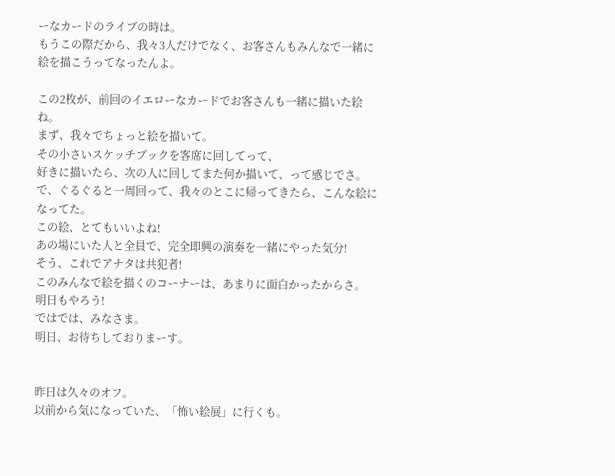ーなカードのライブの時は。
もうこの際だから、我々3人だけでなく、お客さんもみんなで一緒に絵を描こうってなったんよ。

この2枚が、前回のイエローなカードでお客さんも一緒に描いた絵ね。
まず、我々でちょっと絵を描いて。
その小さいスケッチブックを客席に回してって、
好きに描いたら、次の人に回してまた何か描いて、って感じでさ。
で、ぐるぐると一周回って、我々のとこに帰ってきたら、こんな絵になってた。
この絵、とてもいいよね!
あの場にいた人と全員で、完全即興の演奏を一緒にやった気分!
そう、これでアナタは共犯者!
このみんなで絵を描くのコーナーは、あまりに面白かったからさ。
明日もやろう!
ではでは、みなさま。
明日、お待ちしておりまーす。


昨日は久々のオフ。
以前から気になっていた、「怖い絵展」に行くも。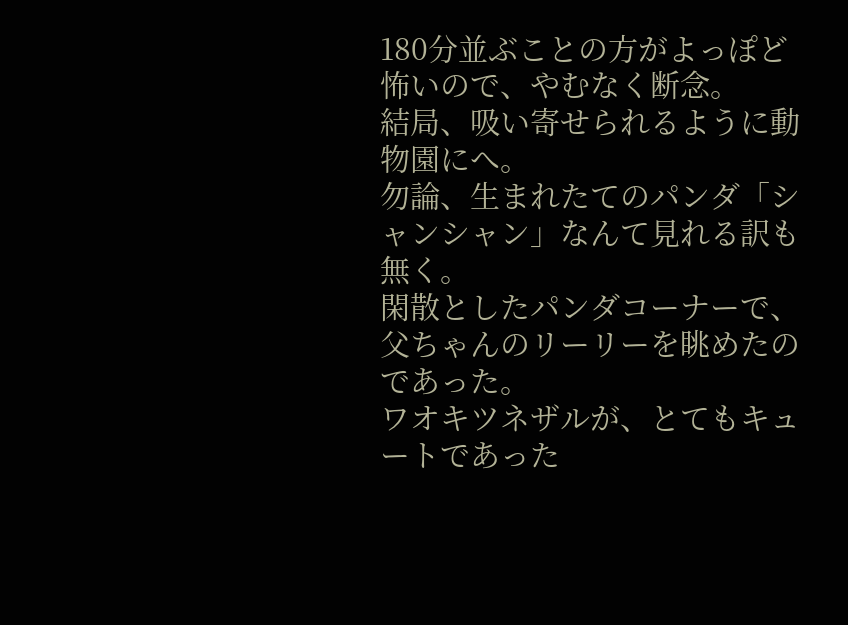180分並ぶことの方がよっぽど怖いので、やむなく断念。
結局、吸い寄せられるように動物園にへ。
勿論、生まれたてのパンダ「シャンシャン」なんて見れる訳も無く。
閑散としたパンダコーナーで、父ちゃんのリーリーを眺めたのであった。
ワオキツネザルが、とてもキュートであった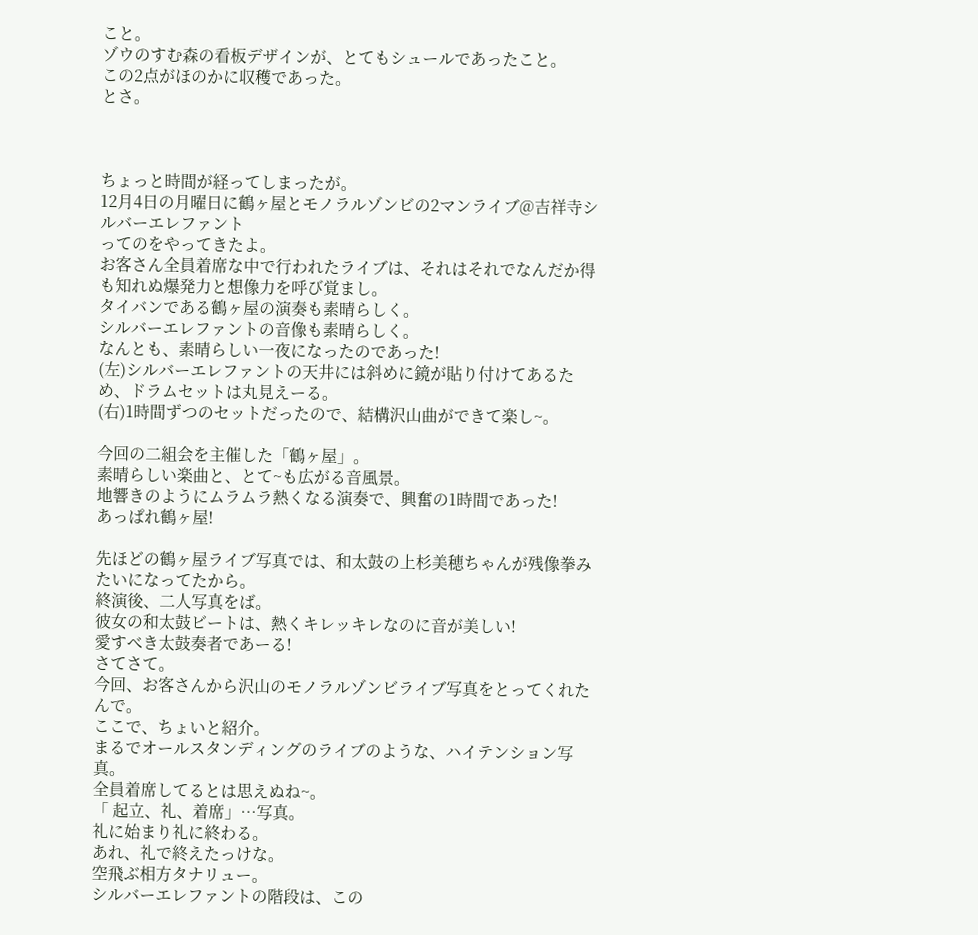こと。
ゾウのすむ森の看板デザインが、とてもシュールであったこと。
この2点がほのかに収穫であった。
とさ。



ちょっと時間が経ってしまったが。
12月4日の月曜日に鶴ヶ屋とモノラルゾンビの2マンライブ@吉祥寺シルバーエレファント
ってのをやってきたよ。
お客さん全員着席な中で行われたライブは、それはそれでなんだか得も知れぬ爆発力と想像力を呼び覚まし。
タイバンである鶴ヶ屋の演奏も素晴らしく。
シルバーエレファントの音像も素晴らしく。
なんとも、素晴らしい一夜になったのであった!
(左)シルバーエレファントの天井には斜めに鏡が貼り付けてあるため、ドラムセットは丸見えーる。
(右)1時間ずつのセットだったので、結構沢山曲ができて楽し~。

今回の二組会を主催した「鶴ヶ屋」。
素晴らしい楽曲と、とて~も広がる音風景。
地響きのようにムラムラ熱くなる演奏で、興奮の1時間であった!
あっぱれ鶴ヶ屋!

先ほどの鶴ヶ屋ライブ写真では、和太鼓の上杉美穂ちゃんが残像拳みたいになってたから。
終演後、二人写真をば。
彼女の和太鼓ビートは、熱くキレッキレなのに音が美しい!
愛すべき太鼓奏者であーる!
さてさて。
今回、お客さんから沢山のモノラルゾンビライブ写真をとってくれたんで。
ここで、ちょいと紹介。
まるでオールスタンディングのライブのような、ハイテンション写真。
全員着席してるとは思えぬね~。
「 起立、礼、着席」…写真。
礼に始まり礼に終わる。
あれ、礼で終えたっけな。
空飛ぶ相方タナリュー。
シルバーエレファントの階段は、この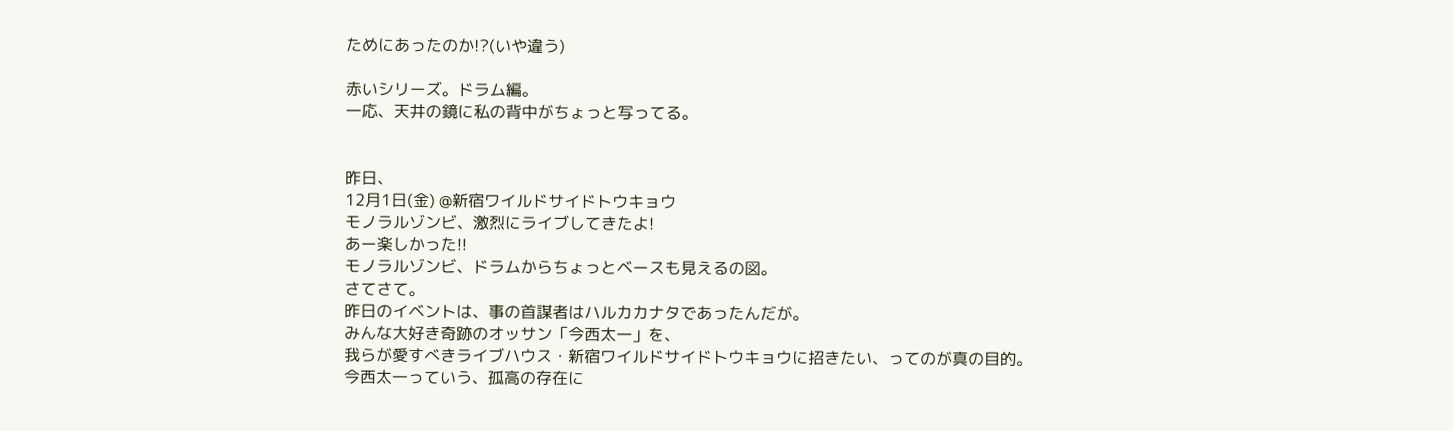ためにあったのか!?(いや違う)

赤いシリーズ。ドラム編。
一応、天井の鏡に私の背中がちょっと写ってる。


昨日、
12月1日(金) @新宿ワイルドサイドトウキョウ
モノラルゾンビ、激烈にライブしてきたよ!
あー楽しかった!!
モノラルゾンビ、ドラムからちょっとベースも見えるの図。
さてさて。
昨日のイベントは、事の首謀者はハルカカナタであったんだが。
みんな大好き奇跡のオッサン「今西太一」を、
我らが愛すべきライブハウス・新宿ワイルドサイドトウキョウに招きたい、ってのが真の目的。
今西太一っていう、孤高の存在に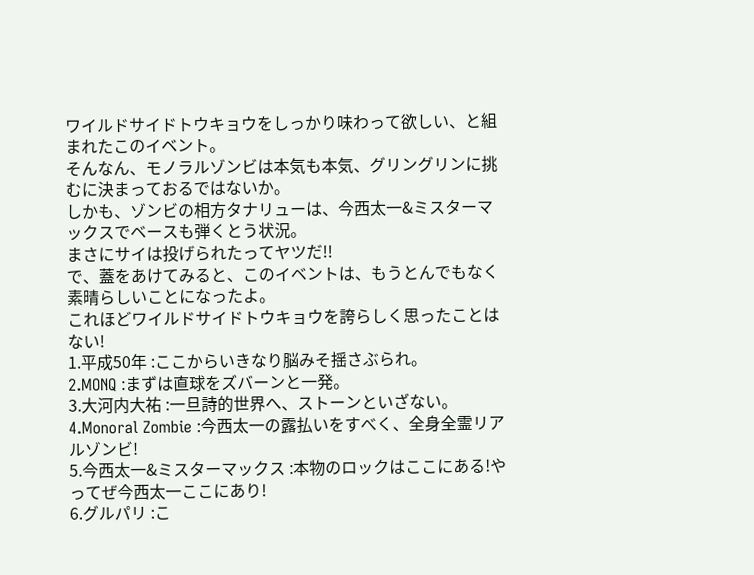ワイルドサイドトウキョウをしっかり味わって欲しい、と組まれたこのイベント。
そんなん、モノラルゾンビは本気も本気、グリングリンに挑むに決まっておるではないか。
しかも、ゾンビの相方タナリューは、今西太一&ミスターマックスでベースも弾くとう状況。
まさにサイは投げられたってヤツだ!!
で、蓋をあけてみると、このイベントは、もうとんでもなく素晴らしいことになったよ。
これほどワイルドサイドトウキョウを誇らしく思ったことはない!
1.平成50年 :ここからいきなり脳みそ揺さぶられ。
2.MONQ :まずは直球をズバーンと一発。
3.大河内大祐 :一旦詩的世界へ、ストーンといざない。
4.Monoral Zombie :今西太一の露払いをすべく、全身全霊リアルゾンビ!
5.今西太一&ミスターマックス :本物のロックはここにある!やってぜ今西太一ここにあり!
6.グルパリ :こ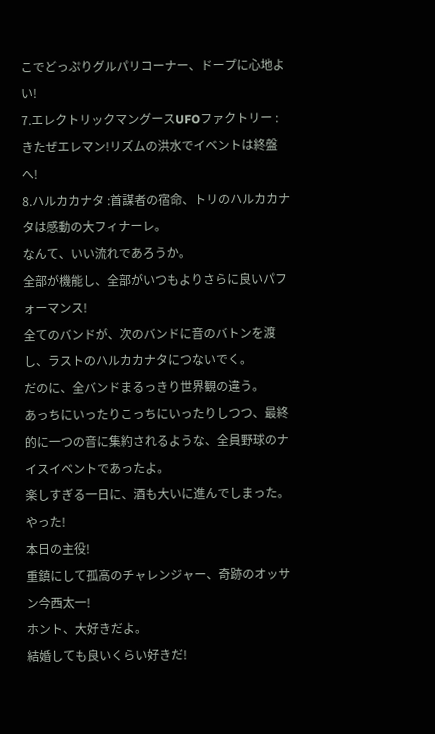こでどっぷりグルパリコーナー、ドープに心地よい!
7.エレクトリックマングースUFOファクトリー :きたぜエレマン!リズムの洪水でイベントは終盤へ!
8.ハルカカナタ :首謀者の宿命、トリのハルカカナタは感動の大フィナーレ。
なんて、いい流れであろうか。
全部が機能し、全部がいつもよりさらに良いパフォーマンス!
全てのバンドが、次のバンドに音のバトンを渡し、ラストのハルカカナタにつないでく。
だのに、全バンドまるっきり世界観の違う。
あっちにいったりこっちにいったりしつつ、最終的に一つの音に集約されるような、全員野球のナイスイベントであったよ。
楽しすぎる一日に、酒も大いに進んでしまった。
やった!
本日の主役!
重鎮にして孤高のチャレンジャー、奇跡のオッサン今西太一!
ホント、大好きだよ。
結婚しても良いくらい好きだ!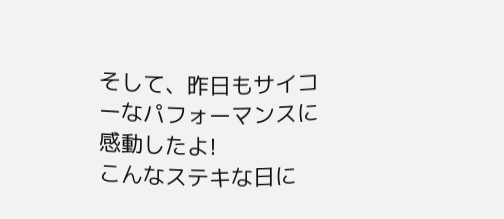そして、昨日もサイコーなパフォーマンスに感動したよ!
こんなステキな日に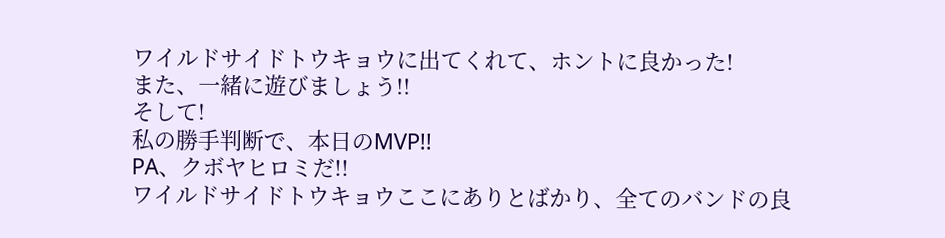ワイルドサイドトウキョウに出てくれて、ホントに良かった!
また、一緒に遊びましょう!!
そして!
私の勝手判断で、本日のMVP!!
PA、クボヤヒロミだ!!
ワイルドサイドトウキョウここにありとばかり、全てのバンドの良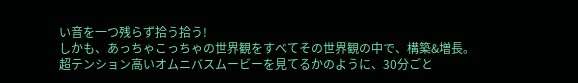い音を一つ残らず拾う拾う!
しかも、あっちゃこっちゃの世界観をすべてその世界観の中で、構築&増長。
超テンション高いオムニバスムービーを見てるかのように、30分ごと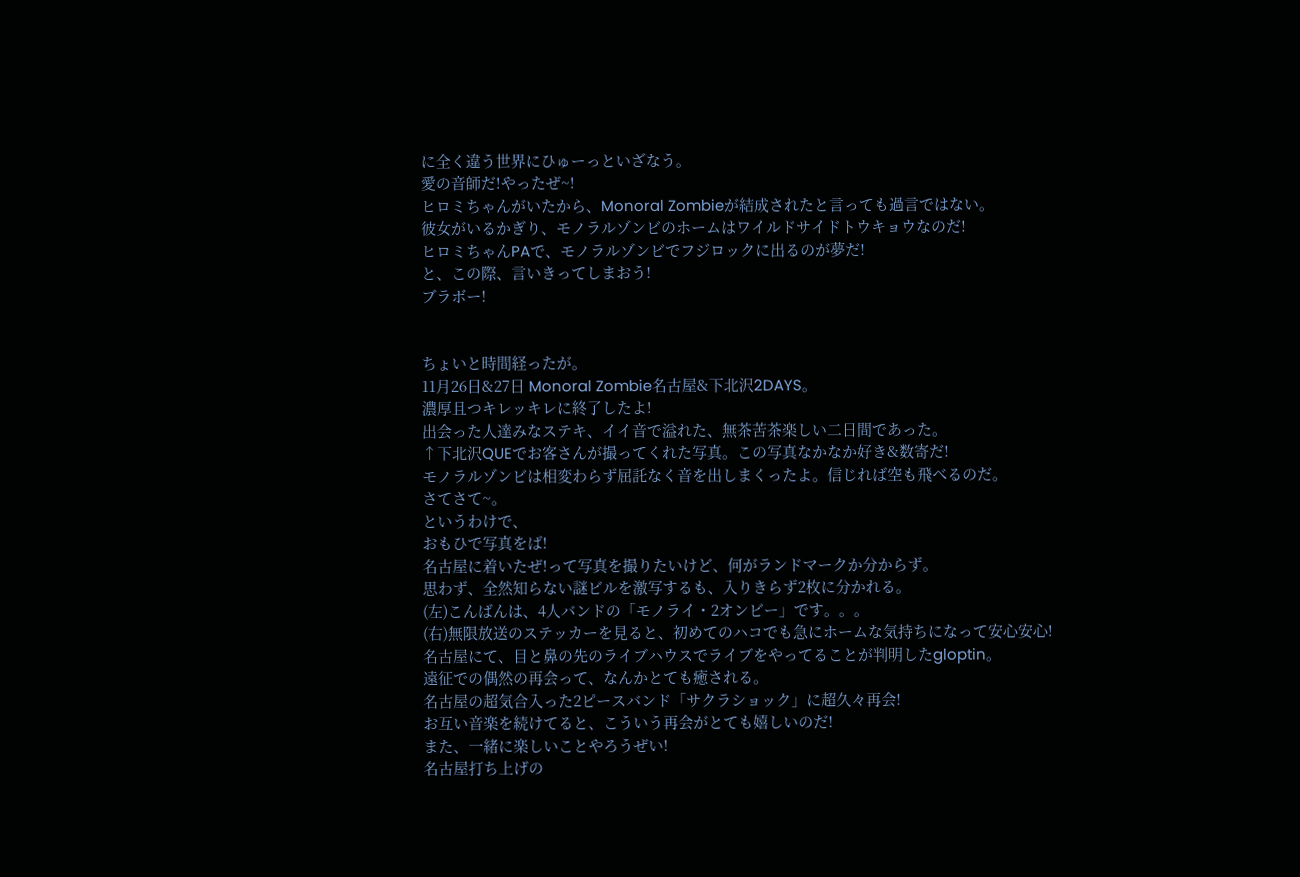に全く違う世界にひゅーっといざなう。
愛の音師だ!やったぜ~!
ヒロミちゃんがいたから、Monoral Zombieが結成されたと言っても過言ではない。
彼女がいるかぎり、モノラルゾンビのホームはワイルドサイドトウキョウなのだ!
ヒロミちゃんPAで、モノラルゾンビでフジロックに出るのが夢だ!
と、この際、言いきってしまおう!
ブラボー!


ちょいと時間経ったが。
11月26日&27日 Monoral Zombie名古屋&下北沢2DAYS。
濃厚且つキレッキレに終了したよ!
出会った人達みなステキ、イイ音で溢れた、無茶苦茶楽しい二日間であった。
↑下北沢QUEでお客さんが撮ってくれた写真。この写真なかなか好き&数寄だ!
モノラルゾンビは相変わらず屈託なく音を出しまくったよ。信じれば空も飛べるのだ。
さてさて~。
というわけで、
おもひで写真をば!
名古屋に着いたぜ!って写真を撮りたいけど、何がランドマークか分からず。
思わず、全然知らない謎ビルを激写するも、入りきらず2枚に分かれる。
(左)こんばんは、4人バンドの「モノライ・2オンビー」です。。。
(右)無限放送のステッカーを見ると、初めてのハコでも急にホームな気持ちになって安心安心!
名古屋にて、目と鼻の先のライブハウスでライブをやってることが判明したgloptin。
遠征での偶然の再会って、なんかとても癒される。
名古屋の超気合入った2ピースバンド「サクラショック」に超久々再会!
お互い音楽を続けてると、こういう再会がとても嬉しいのだ!
また、一緒に楽しいことやろうぜい!
名古屋打ち上げの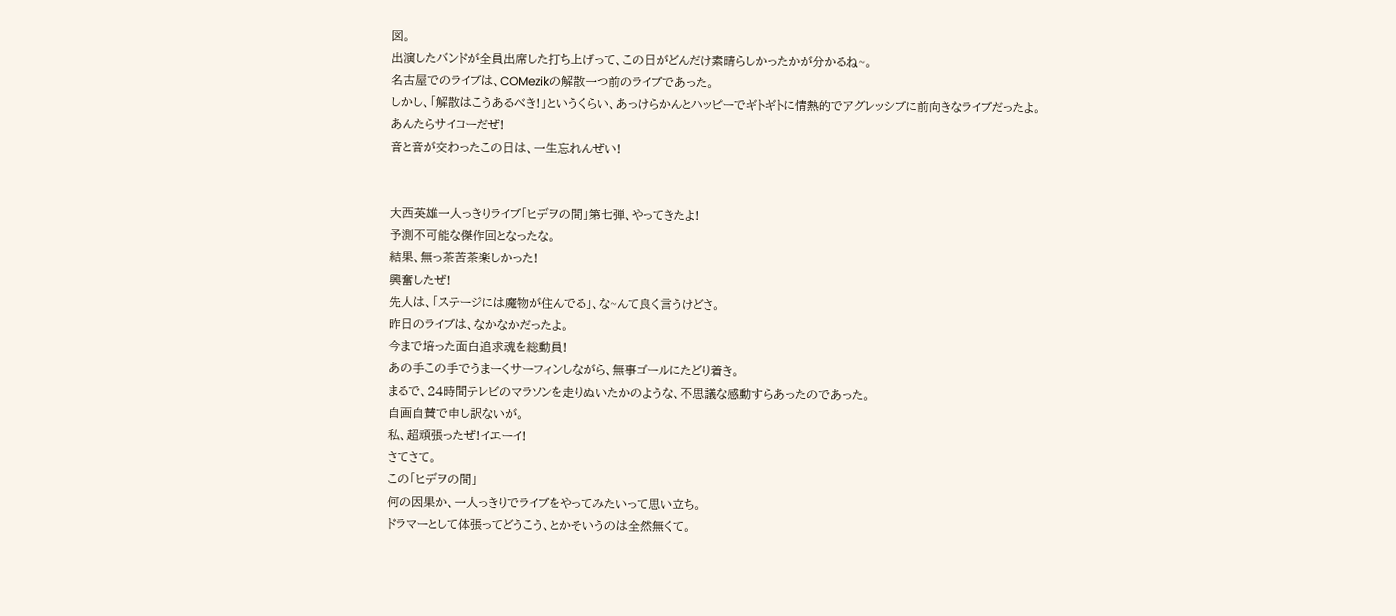図。
出演したバンドが全員出席した打ち上げって、この日がどんだけ素晴らしかったかが分かるね~。
名古屋でのライブは、COMezikの解散一つ前のライブであった。
しかし、「解散はこうあるべき!」というくらい、あっけらかんとハッピーでギトギトに情熱的でアグレッシブに前向きなライブだったよ。
あんたらサイコーだぜ!
音と音が交わったこの日は、一生忘れんぜい!


大西英雄一人っきりライブ「ヒデヲの間」第七弾、やってきたよ!
予測不可能な傑作回となったな。
結果、無っ茶苦茶楽しかった!
興奮したぜ!
先人は、「ステージには魔物が住んでる」、な~んて良く言うけどさ。
昨日のライブは、なかなかだったよ。
今まで培った面白追求魂を総動員!
あの手この手でうまーくサーフィンしながら、無事ゴールにたどり着き。
まるで、24時間テレビのマラソンを走りぬいたかのような、不思議な感動すらあったのであった。
自画自賛で申し訳ないが。
私、超頑張ったぜ!イエーイ!
さてさて。
この「ヒデヲの間」
何の因果か、一人っきりでライブをやってみたいって思い立ち。
ドラマーとして体張ってどうこう、とかそいうのは全然無くて。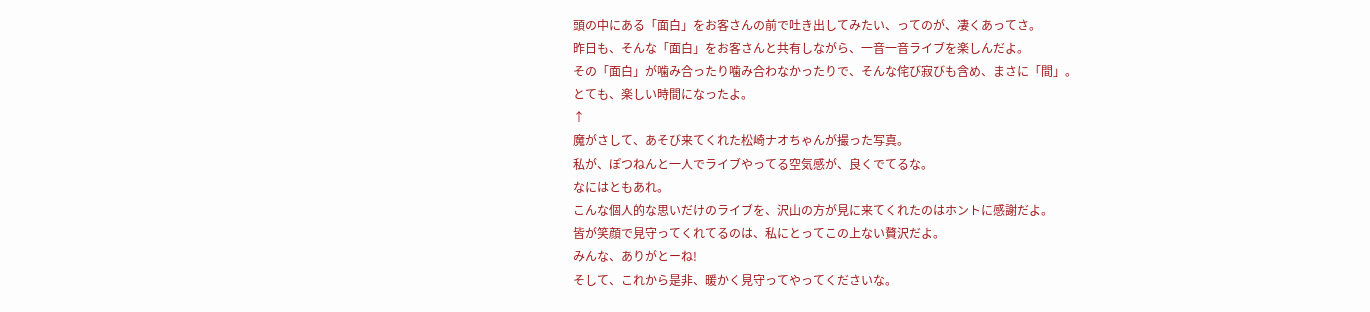頭の中にある「面白」をお客さんの前で吐き出してみたい、ってのが、凄くあってさ。
昨日も、そんな「面白」をお客さんと共有しながら、一音一音ライブを楽しんだよ。
その「面白」が噛み合ったり噛み合わなかったりで、そんな侘び寂びも含め、まさに「間」。
とても、楽しい時間になったよ。
↑
魔がさして、あそび来てくれた松崎ナオちゃんが撮った写真。
私が、ぽつねんと一人でライブやってる空気感が、良くでてるな。
なにはともあれ。
こんな個人的な思いだけのライブを、沢山の方が見に来てくれたのはホントに感謝だよ。
皆が笑顔で見守ってくれてるのは、私にとってこの上ない贅沢だよ。
みんな、ありがとーね!
そして、これから是非、暖かく見守ってやってくださいな。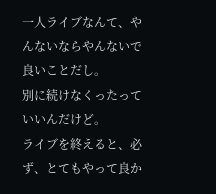一人ライブなんて、やんないならやんないで良いことだし。
別に続けなくったっていいんだけど。
ライブを終えると、必ず、とてもやって良か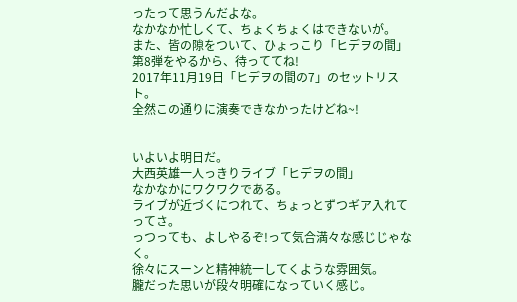ったって思うんだよな。
なかなか忙しくて、ちょくちょくはできないが。
また、皆の隙をついて、ひょっこり「ヒデヲの間」第8弾をやるから、待っててね!
2017年11月19日「ヒデヲの間の7」のセットリスト。
全然この通りに演奏できなかったけどね~!


いよいよ明日だ。
大西英雄一人っきりライブ「ヒデヲの間」
なかなかにワクワクである。
ライブが近づくにつれて、ちょっとずつギア入れてってさ。
っつっても、よしやるぞ!って気合満々な感じじゃなく。
徐々にスーンと精神統一してくような雰囲気。
朧だった思いが段々明確になっていく感じ。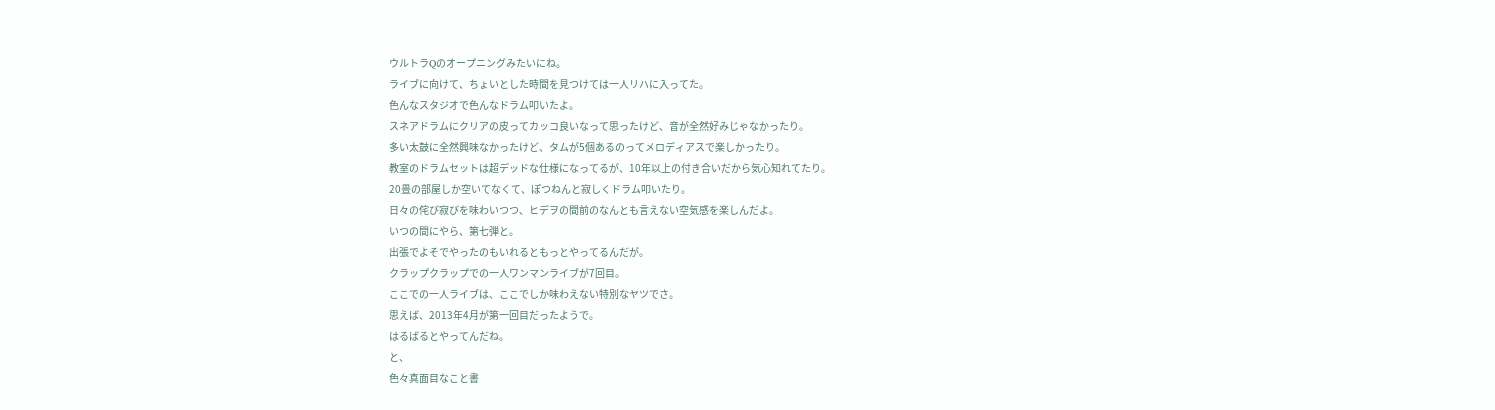ウルトラQのオープニングみたいにね。
ライブに向けて、ちょいとした時間を見つけては一人リハに入ってた。
色んなスタジオで色んなドラム叩いたよ。
スネアドラムにクリアの皮ってカッコ良いなって思ったけど、音が全然好みじゃなかったり。
多い太鼓に全然興味なかったけど、タムが5個あるのってメロディアスで楽しかったり。
教室のドラムセットは超デッドな仕様になってるが、10年以上の付き合いだから気心知れてたり。
20畳の部屋しか空いてなくて、ぽつねんと寂しくドラム叩いたり。
日々の侘び寂びを味わいつつ、ヒデヲの間前のなんとも言えない空気感を楽しんだよ。
いつの間にやら、第七弾と。
出張でよそでやったのもいれるともっとやってるんだが。
クラップクラップでの一人ワンマンライブが7回目。
ここでの一人ライブは、ここでしか味わえない特別なヤツでさ。
思えば、2013年4月が第一回目だったようで。
はるばるとやってんだね。
と、
色々真面目なこと書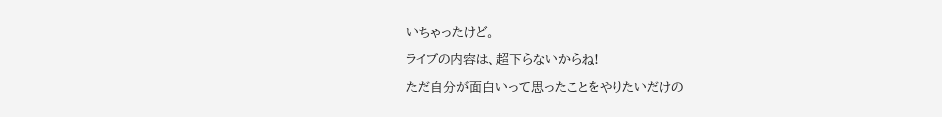いちゃったけど。
ライブの内容は、超下らないからね!
ただ自分が面白いって思ったことをやりたいだけの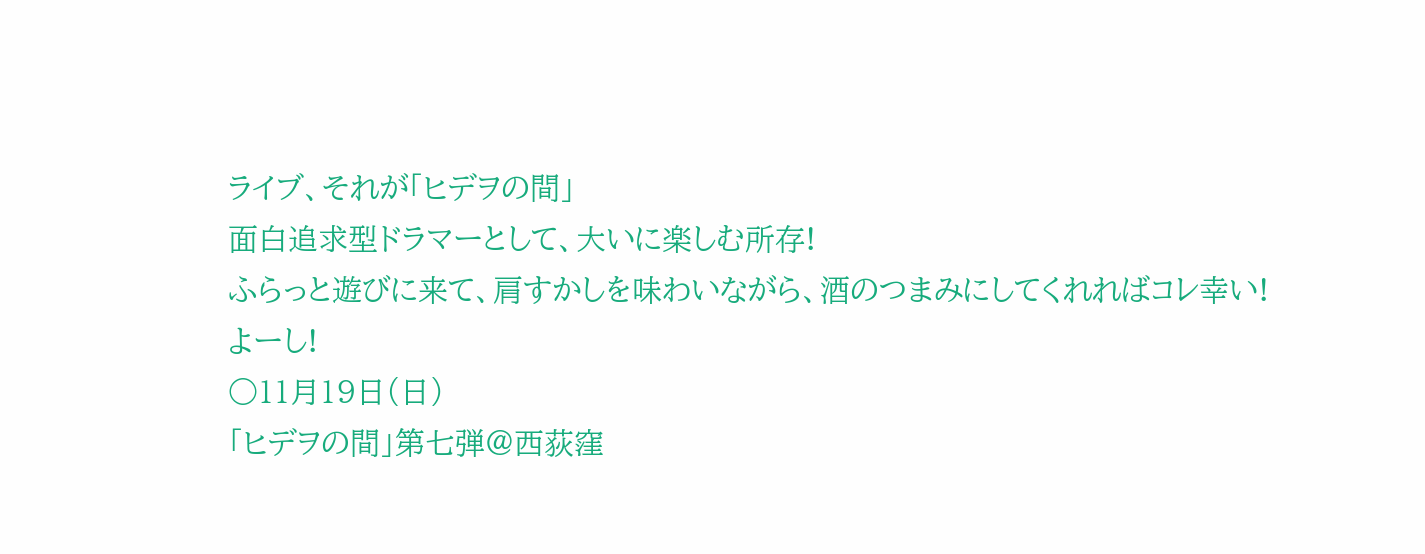ライブ、それが「ヒデヲの間」
面白追求型ドラマーとして、大いに楽しむ所存!
ふらっと遊びに来て、肩すかしを味わいながら、酒のつまみにしてくれればコレ幸い!
よーし!
○11月19日(日)
「ヒデヲの間」第七弾@西荻窪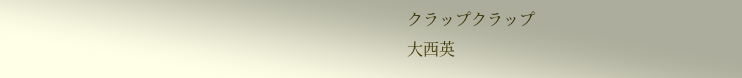クラップクラップ
大西英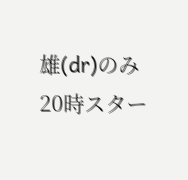雄(dr)のみ
20時スター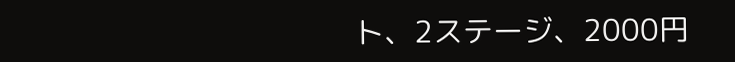ト、2ステージ、2000円